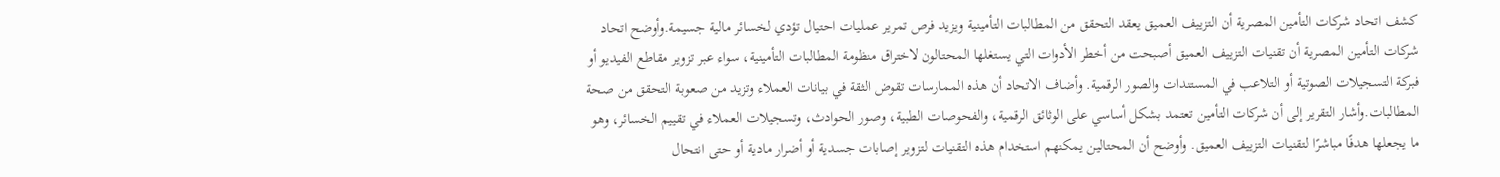كشف اتحاد شركات التأمين المصرية أن التزييف العميق يعقد التحقق من المطالبات التأمينية ويزيد فرص تمرير عمليات احتيال تؤدي لخسائر مالية جسيمة.وأوضح اتحاد شركات التأمين المصرية أن تقنيات التزييف العميق أصبحت من أخطر الأدوات التي يستغلها المحتالون لاختراق منظومة المطالبات التأمينية، سواء عبر تزوير مقاطع الفيديو أو فبركة التسجيلات الصوتية أو التلاعب في المستندات والصور الرقمية. وأضاف الاتحاد أن هذه الممارسات تقوض الثقة في بيانات العملاء وتزيد من صعوبة التحقق من صحة المطالبات.وأشار التقرير إلى أن شركات التأمين تعتمد بشكل أساسي على الوثائق الرقمية، والفحوصات الطبية، وصور الحوادث، وتسجيلات العملاء في تقييم الخسائر، وهو ما يجعلها هدفًا مباشرًا لتقنيات التزييف العميق. وأوضح أن المحتالين يمكنهم استخدام هذه التقنيات لتزوير إصابات جسدية أو أضرار مادية أو حتى انتحال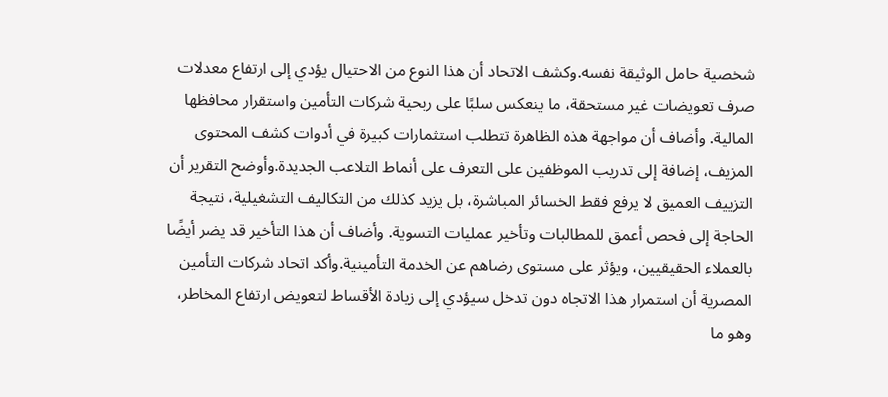شخصية حامل الوثيقة نفسه.وكشف الاتحاد أن هذا النوع من الاحتيال يؤدي إلى ارتفاع معدلات صرف تعويضات غير مستحقة، ما ينعكس سلبًا على ربحية شركات التأمين واستقرار محافظها المالية. وأضاف أن مواجهة هذه الظاهرة تتطلب استثمارات كبيرة في أدوات كشف المحتوى المزيف، إضافة إلى تدريب الموظفين على التعرف على أنماط التلاعب الجديدة.وأوضح التقرير أن التزييف العميق لا يرفع فقط الخسائر المباشرة، بل يزيد كذلك من التكاليف التشغيلية، نتيجة الحاجة إلى فحص أعمق للمطالبات وتأخير عمليات التسوية. وأضاف أن هذا التأخير قد يضر أيضًا بالعملاء الحقيقيين، ويؤثر على مستوى رضاهم عن الخدمة التأمينية.وأكد اتحاد شركات التأمين المصرية أن استمرار هذا الاتجاه دون تدخل سيؤدي إلى زيادة الأقساط لتعويض ارتفاع المخاطر، وهو ما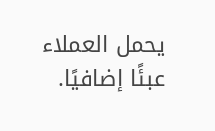يحمل العملاء عبئًا إضافيًا.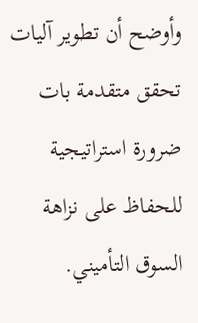وأوضح أن تطوير آليات تحقق متقدمة بات ضرورة استراتيجية للحفاظ على نزاهة السوق التأميني.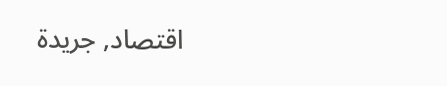اقتصاد, جريدة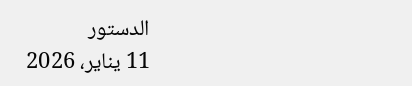الدستور
11 يناير، 2026